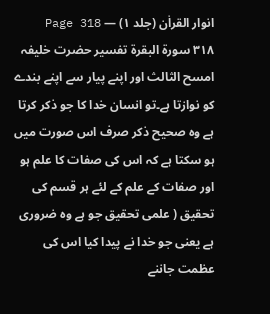انوار القراٰن (جلد ۱) — Page 318
۳۱۸ سورة البقرة تفسیر حضرت خلیفہ امسح الثالث اور اپنے پیار سے اپنے بندے کو نوازتا ہے۔تو انسان خدا کا جو ذکر کرتا ہے وہ صحیح ذکر صرف اس صورت میں ہو سکتا ہے کہ اس کی صفات کا علم ہو اور صفات کے علم کے لئے ہر قسم کی تحقیق ( علمی تحقیق جو ہے وہ ضروری ہے یعنی جو خدا نے پیدا کیا اس کی عظمت جاننے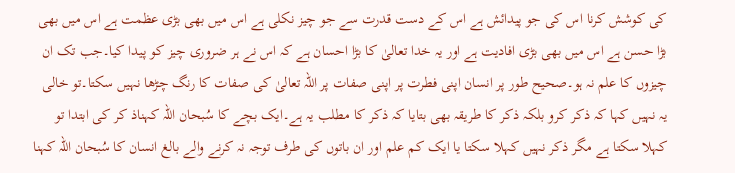کی کوشش کرنا اس کی جو پیدائش ہے اس کے دست قدرت سے جو چیز نکلی ہے اس میں بھی بڑی عظمت ہے اس میں بھی بڑا حسن ہے اس میں بھی بڑی افادیت ہے اور یہ خدا تعالیٰ کا بڑا احسان ہے کہ اس نے ہر ضروری چیز کو پیدا کیا۔جب تک ان چیزوں کا علم نہ ہو۔صحیح طور پر انسان اپنی فطرت پر اپنی صفات پر اللہ تعالیٰ کی صفات کا رنگ چڑھا نہیں سکتا۔تو خالی یہ نہیں کہا کہ ذکر کرو بلکہ ذکر کا طریقہ بھی بتایا کہ ذکر کا مطلب یہ ہے۔ایک بچے کا سُبحان اللہ کہناذ کر کی ابتدا تو کہلا سکتا ہے مگر ذکر نہیں کہلا سکتا یا ایک کم علم اور ان باتوں کی طرف توجہ نہ کرنے والے بالغ انسان کا سُبحان اللہ کہنا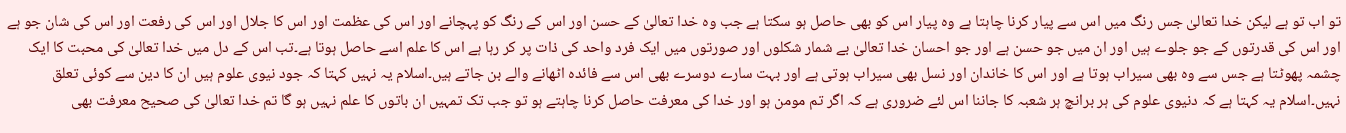تو اب تو ہے لیکن خدا تعالیٰ جس رنگ میں اس سے پیار کرنا چاہتا ہے وہ پیار اس کو بھی حاصل ہو سکتا ہے جب وہ خدا تعالیٰ کے حسن اور اس کے رنگ کو پہچانے اور اس کی عظمت اور اس کا جلال اور اس کی رفعت اور اس کی شان جو ہے اور اس کی قدرتوں کے جو جلوے ہیں اور ان میں جو حسن ہے اور جو احسان خدا تعالیٰ بے شمار شکلوں اور صورتوں میں ایک فرد واحد کی ذات پر کر رہا ہے اس کا علم اسے حاصل ہوتا ہے۔تب اس کے دل میں خدا تعالیٰ کی محبت کا ایک چشمہ پھوٹتا ہے جس سے وہ بھی سیراب ہوتا ہے اور اس کا خاندان اور نسل بھی سیراب ہوتی ہے اور بہت سارے دوسرے بھی اس سے فائدہ اٹھانے والے بن جاتے ہیں۔اسلام یہ نہیں کہتا کہ جود نیوی علوم ہیں ان کا دین سے کوئی تعلق نہیں۔اسلام یہ کہتا ہے کہ دنیوی علوم کی ہر برانچ ہر شعبہ کا جاننا اس لئے ضروری ہے کہ اگر تم مومن ہو اور خدا کی معرفت حاصل کرنا چاہتے ہو تو جب تک تمہیں ان باتوں کا علم نہیں ہو گا تم خدا تعالیٰ کی صحیح معرفت بھی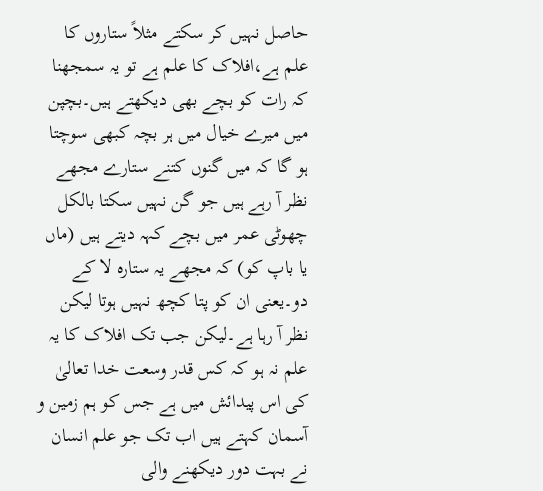حاصل نہیں کر سکتے مثلاً ستاروں کا علم ہے،افلاک کا علم ہے تو یہ سمجھنا کہ رات کو بچے بھی دیکھتے ہیں۔بچپن میں میرے خیال میں ہر بچہ کبھی سوچتا ہو گا کہ میں گنوں کتنے ستارے مجھے نظر آ رہے ہیں جو گن نہیں سکتا بالکل چھوٹی عمر میں بچے کہہ دیتے ہیں (ماں یا باپ کو) کہ مجھے یہ ستارہ لا کے دو۔یعنی ان کو پتا کچھ نہیں ہوتا لیکن نظر آ رہا ہے۔لیکن جب تک افلاک کا یہ علم نہ ہو کہ کس قدر وسعت خدا تعالیٰ کی اس پیدائش میں ہے جس کو ہم زمین و آسمان کہتے ہیں اب تک جو علم انسان نے بہت دور دیکھنے والی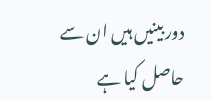دور بینیں ہیں ان سے حاصل کیا ہے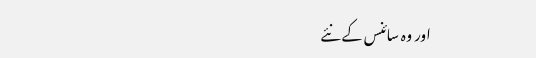اور وہ سائنس کے نئے